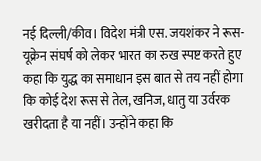नई दिल्ली/कीव। विदेश मंत्री एस. जयशंकर ने रूस-यूक्रेन संघर्ष को लेकर भारत का रुख स्पष्ट करते हुए कहा कि युद्ध का समाधान इस बात से तय नहीं होगा कि कोई देश रूस से तेल, खनिज, धातु या उर्वरक खरीदता है या नहीं। उन्होंने कहा कि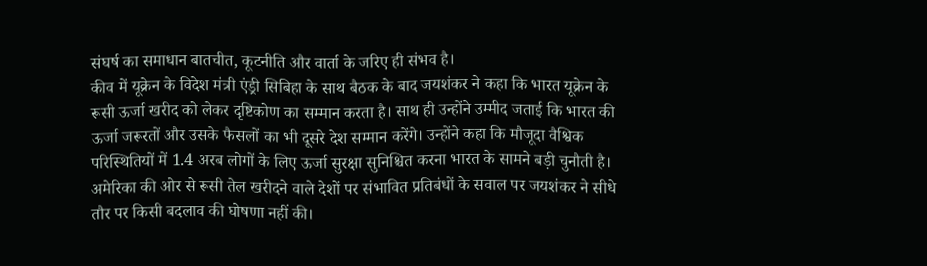संघर्ष का समाधान बातचीत, कूटनीति और वार्ता के जरिए ही संभव है।
कीव में यूक्रेन के विदेश मंत्री एंड्री सिबिहा के साथ बैठक के बाद जयशंकर ने कहा कि भारत यूक्रेन के रूसी ऊर्जा खरीद को लेकर दृष्टिकोण का सम्मान करता है। साथ ही उन्होंने उम्मीद जताई कि भारत की ऊर्जा जरूरतों और उसके फैसलों का भी दूसरे देश सम्मान करेंगे। उन्होंने कहा कि मौजूदा वैश्विक परिस्थितियों में 1.4 अरब लोगों के लिए ऊर्जा सुरक्षा सुनिश्चित करना भारत के सामने बड़ी चुनौती है।
अमेरिका की ओर से रूसी तेल खरीदने वाले देशों पर संभावित प्रतिबंधों के सवाल पर जयशंकर ने सीधे तौर पर किसी बदलाव की घोषणा नहीं की।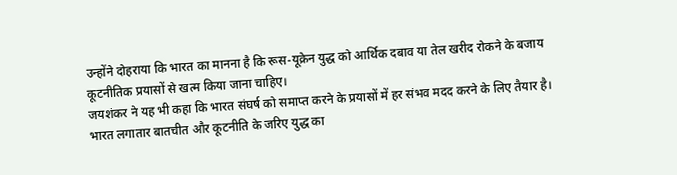उन्होंने दोहराया कि भारत का मानना है कि रूस-यूक्रेन युद्ध को आर्थिक दबाव या तेल खरीद रोकने के बजाय कूटनीतिक प्रयासों से खत्म किया जाना चाहिए।
जयशंकर ने यह भी कहा कि भारत संघर्ष को समाप्त करने के प्रयासों में हर संभव मदद करने के लिए तैयार है। भारत लगातार बातचीत और कूटनीति के जरिए युद्ध का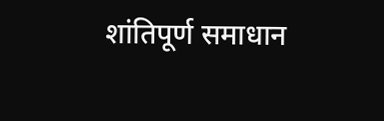शांतिपूर्ण समाधान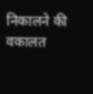निकालने की वकालत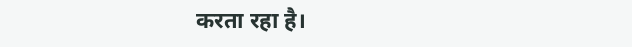करता रहा है।